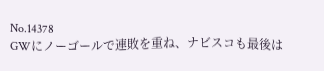No.14378
GWにノーゴールで連敗を重ね、ナビスコも最後は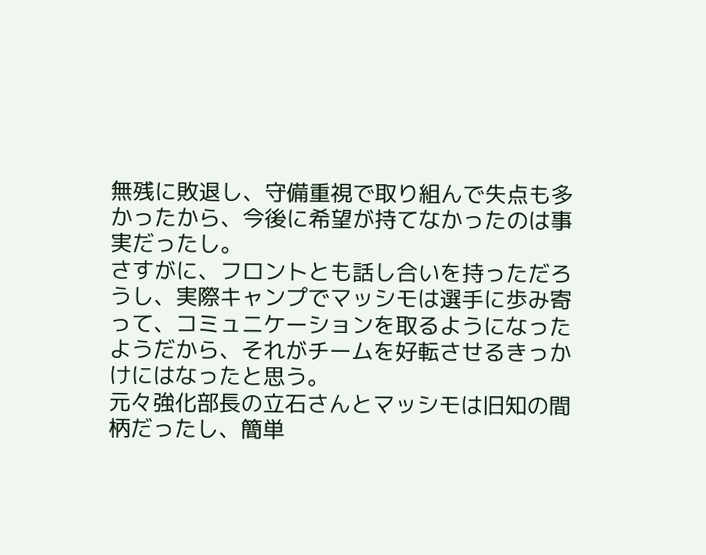無残に敗退し、守備重視で取り組んで失点も多かったから、今後に希望が持てなかったのは事実だったし。
さすがに、フロントとも話し合いを持っただろうし、実際キャンプでマッシモは選手に歩み寄って、コミュニケーションを取るようになったようだから、それがチームを好転させるきっかけにはなったと思う。
元々強化部長の立石さんとマッシモは旧知の間柄だったし、簡単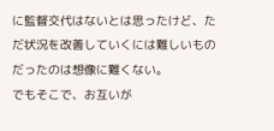に監督交代はないとは思ったけど、ただ状況を改善していくには難しいものだったのは想像に難くない。
でもそこで、お互いが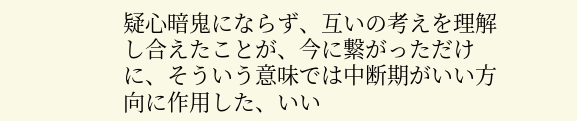疑心暗鬼にならず、互いの考えを理解し合えたことが、今に繋がっただけに、そういう意味では中断期がいい方向に作用した、いい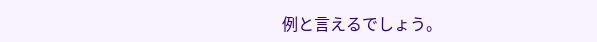例と言えるでしょう。